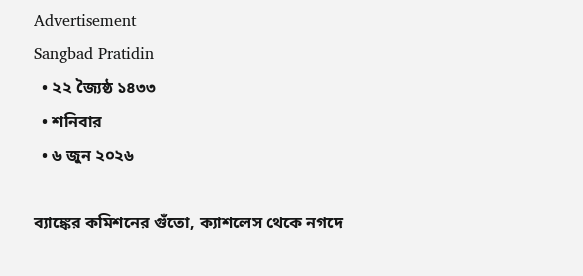Advertisement
Sangbad Pratidin
  • ২২ জ্যৈষ্ঠ ১৪৩৩
  • শনিবার
  • ৬ জুন ২০২৬

ব্যাঙ্কের কমিশনের গুঁতো, ক্যাশলেস থেকে নগদে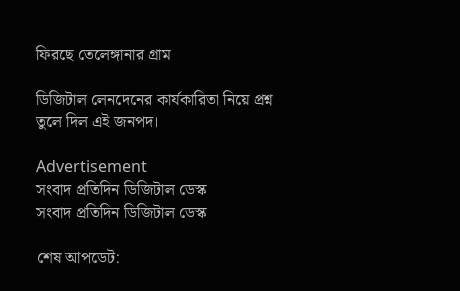ফিরছে তেলেঙ্গানার গ্রাম

ডিজিটাল লেনদেনের কার্যকারিতা নিয়ে প্রশ্ন তুলে দিল এই জনপদ।

Advertisement
সংবাদ প্রতিদিন ডিজিটাল ডেস্ক
সংবাদ প্রতিদিন ডিজিটাল ডেস্ক

শেষ আপডেট: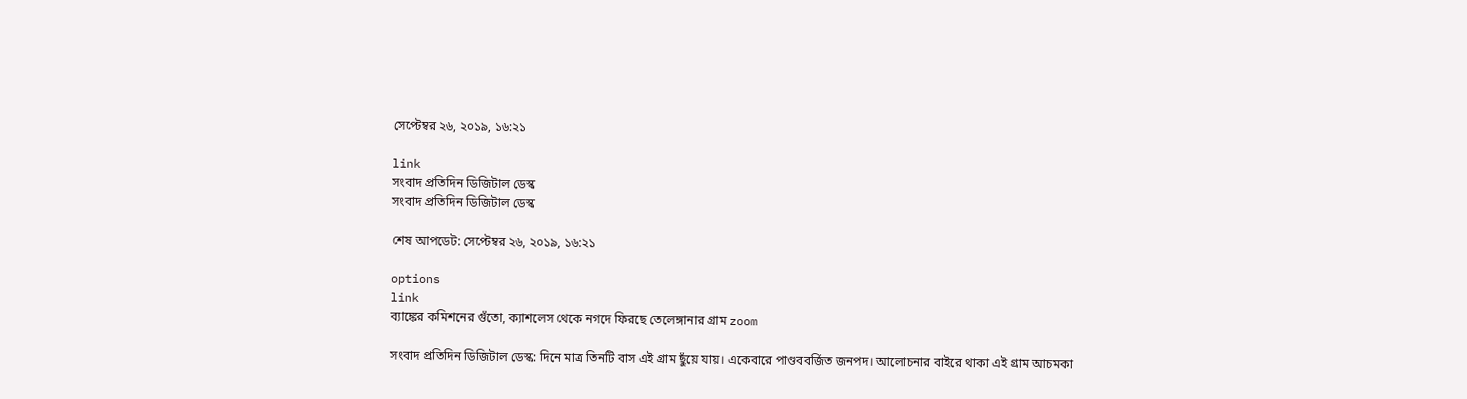সেপ্টেম্বর ২৬, ২০১৯, ১৬:২১

link
সংবাদ প্রতিদিন ডিজিটাল ডেস্ক
সংবাদ প্রতিদিন ডিজিটাল ডেস্ক

শেষ আপডেট: সেপ্টেম্বর ২৬, ২০১৯, ১৬:২১

options
link
ব্যাঙ্কের কমিশনের গুঁতো, ক্যাশলেস থেকে নগদে ফিরছে তেলেঙ্গানার গ্রাম zoom

সংবাদ প্রতিদিন ডিজিটাল ডেস্ক: দিনে মাত্র তিনটি বাস এই গ্রাম ছুঁয়ে যায়। একেবারে পাণ্ডববর্জিত জনপদ। আলোচনার বাইরে থাকা এই গ্রাম আচমকা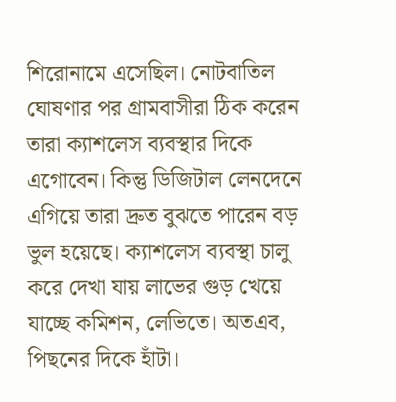শিরোনামে এসেছিল। নোটবাতিল ঘোষণার পর গ্রামবাসীরা ঠিক করেন তারা ক্যাশলেস ব্যবস্থার দিকে এগোবেন। কিন্তু ডিজিটাল লেনদেনে এগিয়ে তারা দ্রুত বুঝতে পারেন বড় ভুল হয়েছে। ক্যাশলেস ব্যবস্থা চালু করে দেখা যায় লাভের গুড় খেয়ে যাচ্ছে কমিশন, লেভিতে। অতএব, পিছনের দিকে হাঁটা।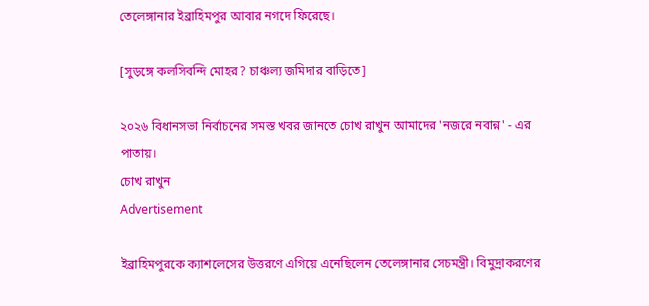তেলেঙ্গানার ইব্রাহিমপুর আবার নগদে ফিরেছে।

[সুড়ঙ্গে কলসিবন্দি মোহর? চাঞ্চল্য জমিদার বাড়িতে]

২০২৬ বিধানসভা নির্বাচনের সমস্ত খবর জানতে চোখ রাখুন আমাদের 'নজরে নবান্ন' - এর পাতায়।
চোখ রাখুন
Advertisement

ইব্রাহিমপুরকে ক্যাশলেসের উত্তরণে এগিয়ে এনেছিলেন তেলেঙ্গানার সেচমন্ত্রী। বিমুদ্রাকরণের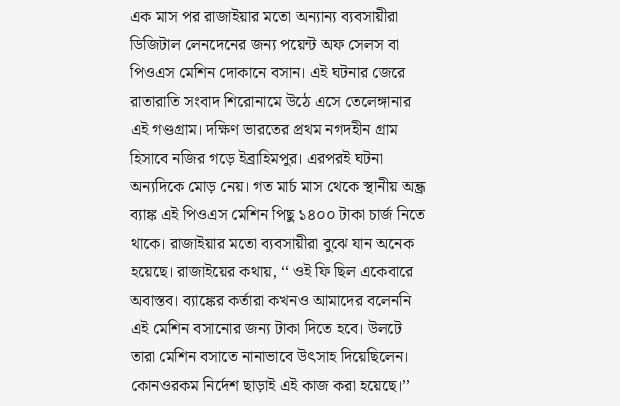এক মাস পর রাজাইয়ার মতো অন্যান্য ব্যবসায়ীরা ডিজিটাল লেনদেনের জন্য পয়েন্ট অফ সেলস বা পিওএস মেশিন দোকানে বসান। এই ঘটনার জেরে রাতারাতি সংবাদ শিরোনামে উঠে এসে তেলেঙ্গানার এই গণ্ডগ্রাম। দক্ষিণ ভারতের প্রথম নগদহীন গ্রাম হিসাবে নজির গড়ে ইব্রাহিমপুর। এরপরই ঘটনা অন্যদিকে মোড় নেয়। গত মার্চ মাস থেকে স্থানীয় অন্ধ্র ব্যাঙ্ক এই পিওএস মেশিন পিছু ১৪০০ টাকা চার্জ নিতে থাকে। রাজাইয়ার মতো ব্যবসায়ীরা বুঝে যান অনেক হয়েছে। রাজাইয়ের কথায়, ‘‘ ওই ফি ছিল একেবারে অবাস্তব। ব্যাঙ্কের কর্তারা কখনও আমাদের বলেননি এই মেশিন বসানোর জন্য টাকা দিতে হবে। উলটে তারা মেশিন বসাতে নানাভাবে উৎসাহ দিয়েছিলেন। কোনওরকম নির্দেশ ছাড়াই এই কাজ করা হয়েছে।’’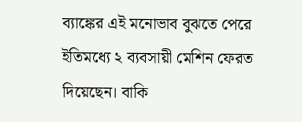ব্যাঙ্কের এই মনোভাব বুঝতে পেরে ইতিমধ্যে ২ ব্যবসায়ী মেশিন ফেরত দিয়েছেন। বাকি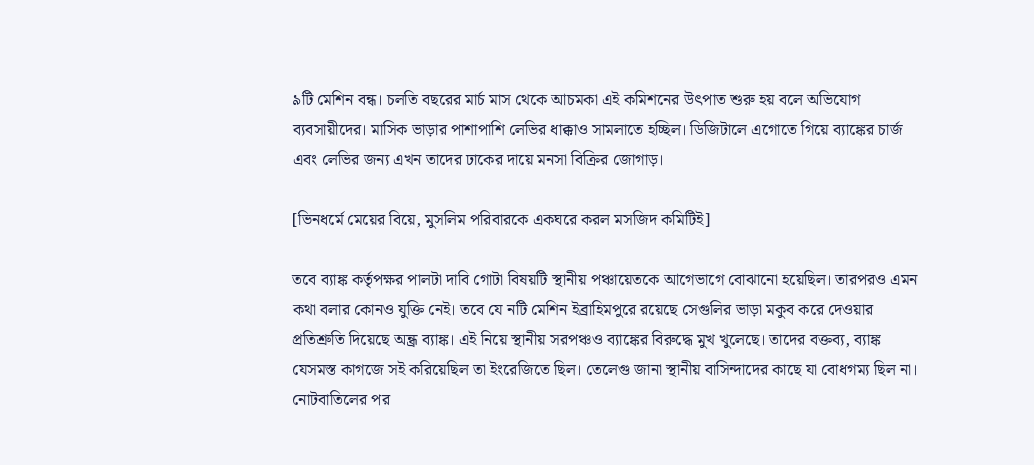৯টি মেশিন বন্ধ। চলতি বছরের মার্চ মাস থেকে আচমকা এই কমিশনের উৎপাত শুরু হয় বলে অভিযোগ ব্যবসায়ীদের। মাসিক ভাড়ার পাশাপাশি লেভির ধাক্কাও সামলাতে হচ্ছিল। ডিজিটালে এগোতে গিয়ে ব্যাঙ্কের চার্জ এবং লেভির জন্য এখন তাদের ঢাকের দায়ে মনসা বিক্রির জোগাড়।

[ভিনধর্মে মেয়ের বিয়ে, মুসলিম পরিবারকে একঘরে করল মসজিদ কমিটিই]

তবে ব্যাঙ্ক কর্তৃপক্ষর পালটা দাবি গোটা বিষয়টি স্থানীয় পঞ্চায়েতকে আগেভাগে বোঝানো হয়েছিল। তারপরও এমন কথা বলার কোনও যুক্তি নেই। তবে যে নটি মেশিন ইব্রাহিমপুরে রয়েছে সেগুলির ভাড়া মকুব করে দেওয়ার প্রতিশ্রুতি দিয়েছে অন্ধ্র ব্যাঙ্ক। এই নিয়ে স্থানীয় সরপঞ্চও ব্যাঙ্কের বিরুদ্ধে মুখ খুলেছে। তাদের বক্তব্য, ব্যাঙ্ক যেসমস্ত কাগজে সই করিয়েছিল তা ইংরেজিতে ছিল। তেলেগু জানা স্থানীয় বাসিন্দাদের কাছে যা বোধগম্য ছিল না। নোটবাতিলের পর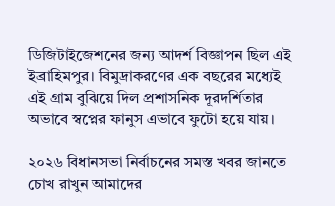ডিজিটাইজেশনের জন্য আদর্শ বিজ্ঞাপন ছিল এই ইব্রাহিমপুর। বিমুদ্রাকরণের এক বছরের মধ্যেই এই গ্রাম বুঝিয়ে দিল প্রশাসনিক দূরদর্শিতার অভাবে স্বপ্নের ফানুস এভাবে ফুটো হয়ে যায়।

২০২৬ বিধানসভা নির্বাচনের সমস্ত খবর জানতে চোখ রাখুন আমাদের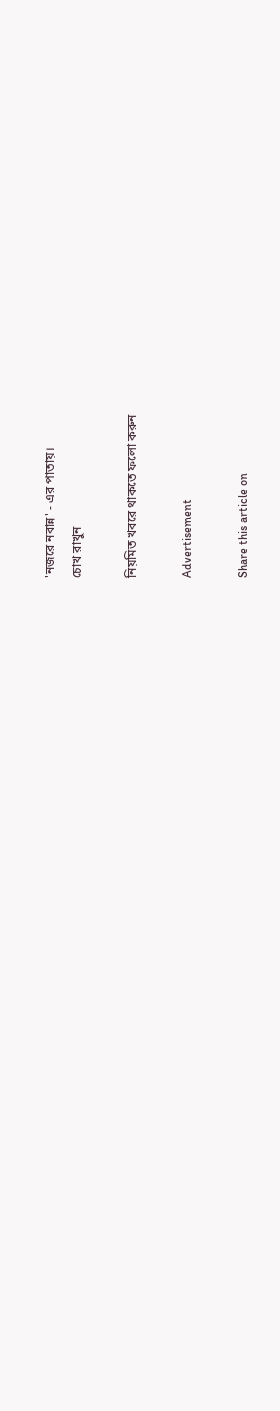'নজরে নবান্ন' - এর পাতায়।
চোখ রাখুন

নিয়মিত খবরে থাকতে ফলো করুন

Advertisement

Share this article on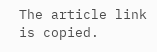The article link is copied.